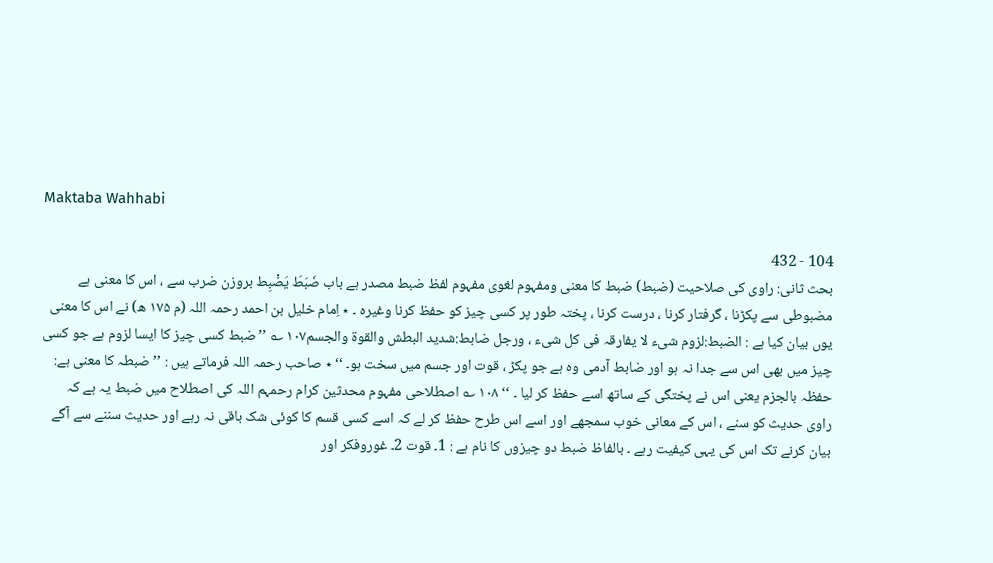Maktaba Wahhabi

104 - 432
بحث ثانی: راوی کی صلاحیت (ضبط) ضبط کا معنی ومفہوم لغوی مفہوم لفظ ضبط مصدر ہے باب ضَبَطَ یَضْبِط بروزن ضرب سے ، اس کا معنی ہے مضبوطی سے پکڑنا ، گرفتار کرنا ، درست کرنا ، پختہ طور پر کسی چیز کو حفظ کرنا وغیرہ ۔ ٭ اِمام خلیل بن احمد رحمہ اللہ (م ۱۷۵ ھ) نے اس کا معنی یوں بیان کیا ہے : الضبط:لزوم شیء لا یفارقہ فی کل شیء ، ورجل ضابط:شدید البطش والقوۃ والجسم۱۰۷ ؎ ’’ضبط کسی چیز کا ایسا لزوم ہے جو کسی چیز میں بھی اس سے جدا نہ ہو اور ضابط آدمی وہ ہے جو پکڑ ، قوت اور جسم میں سخت ہو۔ ‘‘ ٭ صاحب رحمہ اللہ فرماتے ہیں : ’’ ضبطہ کا معنی ہے: حفظہ بالجزم یعنی اس نے پختگی کے ساتھ اسے حفظ کر لیا ۔ ‘‘ ۱۰۸ ؎ اصطلاحی مفہوم محدثین کرام رحمہم اللہ کی اصطلاح میں ضبط یہ ہے کہ راوی حدیث کو سنے ، اس کے معانی خوب سمجھے اور اسے اس طرح حفظ کر لے کہ اسے کسی قسم کا کوئی شک باقی نہ رہے اور حدیث سننے سے آگے بیان کرنے تک اس کی یہی کیفیت رہے ۔ بالفاظ ضبط دو چیزوں کا نام ہے : 1۔ قوت 2۔ غوروفکر اور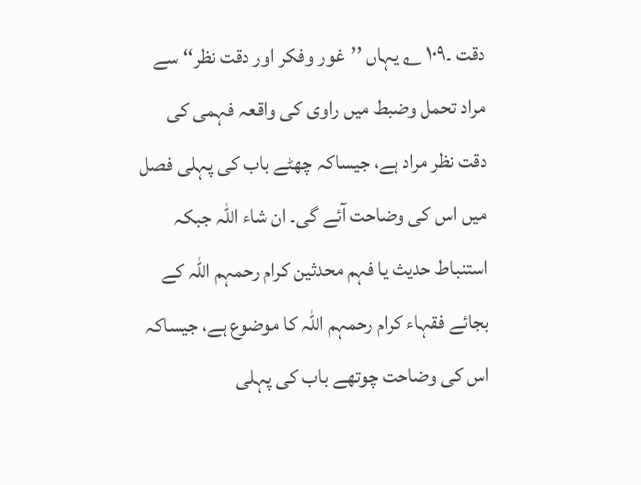دقت ۔۱۰۹ ؎ یہاں ’’غور وفکر اور دقت نظر‘‘ سے مراد تحمل وضبط میں راوی کی واقعہ فہمی کی دقت نظر مراد ہے، جیساکہ چھٹے باب کی پہلی فصل میں اس کی وضاحت آئے گی۔ ان شاء اللہ جبکہ استنباط حدیث یا فہم محدثین کرام رحمہم اللہ کے بجائے فقہاء کرام رحمہم اللہ کا موضوع ہے، جیساکہ اس کی وضاحت چوتھے باب کی پہلی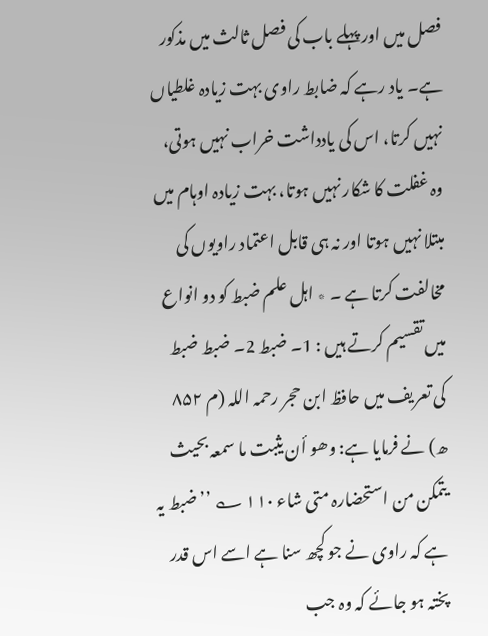فصل میں اور پہلے باب کی فصل ثالث میں مذکور ہے۔ یاد رہے کہ ضابط راوی بہت زیادہ غلطیاں نہیں کرتا، اس کی یادداشت خراب نہیں ہوتی، وہ غفلت کا شکار نہیں ہوتا، بہت زیادہ اوہام میں مبتلا نہیں ہوتا اور نہ ہی قابل اعتماد راویوں کی مخالفت کرتا ہے ۔ ٭ اہل علم ضبط کو دو انواع میں تقسیم کرتے ہیں : 1۔ ضبط 2۔ ضبط ضبط کی تعریف میں حافظ ابن حجر رحمہ اللہ (م ۸۵۲ ھ) نے فرمایا ہے: وھو أن یثبت ما سمعہ بحیث یتمکن من استحضارہ متی شاء ۱۱۰ ؎ ’’ضبط یہ ہے کہ راوی نے جو کچھ سنا ہے اسے اس قدر پختہ ہو جائے کہ وہ جب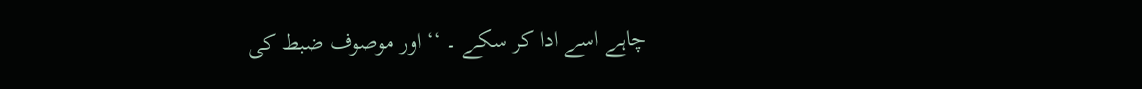چاہے اسے ادا کر سکے ۔ ‘‘ اور موصوف ضبط کی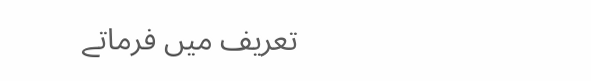تعریف میں فرماتے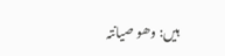ہیں: وھو صیانتہ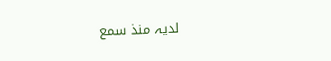لدیہ منذ سمع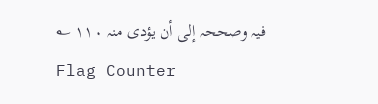فیہ وصححہ إلی أن یؤدی منہ ۱۱۰ ؎
Flag Counter